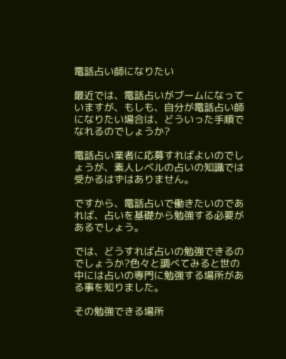電話占い師になりたい

最近では、電話占いがブームになっていますが、もしも、自分が電話占い師になりたい場合は、どういった手順でなれるのでしょうか?

電話占い業者に応募すればよいのでしょうが、素人レベルの占いの知識では受かるはずはありません。

ですから、電話占いで働きたいのであれば、占いを基礎から勉強する必要があるでしょう。

では、どうすれば占いの勉強できるのでしょうか?色々と調べてみると世の中には占いの専門に勉強する場所がある事を知りました。

その勉強できる場所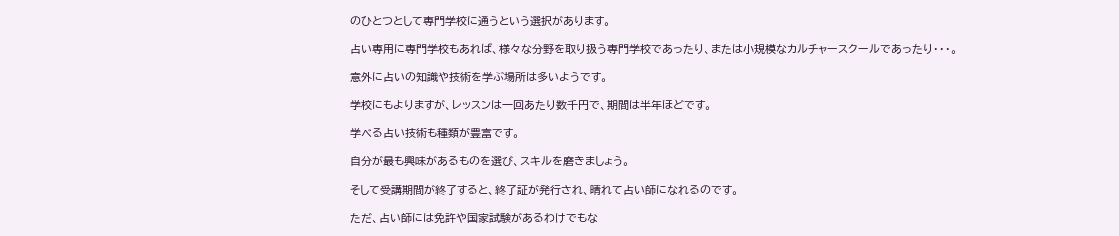のひとつとして専門学校に通うという選択があります。

占い専用に専門学校もあれば、様々な分野を取り扱う専門学校であったり、または小規模なカルチャースクールであったり・・・。

意外に占いの知識や技術を学ぶ場所は多いようです。

学校にもよりますが、レッスンは一回あたり数千円で、期間は半年ほどです。

学べる占い技術も種類が豊富です。

自分が最も興味があるものを選び、スキルを磨きましょう。

そして受講期間が終了すると、終了証が発行され、晴れて占い師になれるのです。

ただ、占い師には免許や国家試験があるわけでもな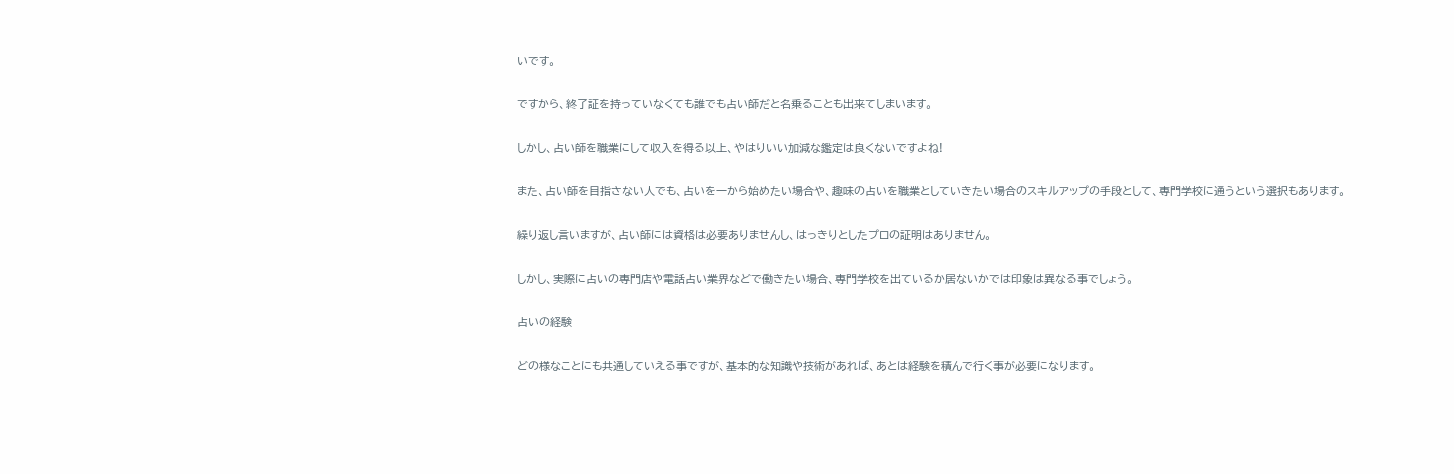いです。

ですから、終了証を持っていなくても誰でも占い師だと名乗ることも出来てしまいます。

しかし、占い師を職業にして収入を得る以上、やはりいい加減な鑑定は良くないですよね!

また、占い師を目指さない人でも、占いを一から始めたい場合や、趣味の占いを職業としていきたい場合のスキルアップの手段として、専門学校に通うという選択もあります。

繰り返し言いますが、占い師には資格は必要ありませんし、はっきりとしたプロの証明はありません。

しかし、実際に占いの専門店や電話占い業界などで働きたい場合、専門学校を出ているか居ないかでは印象は異なる事でしょう。

占いの経験

どの様なことにも共通していえる事ですが、基本的な知識や技術があれば、あとは経験を積んで行く事が必要になります。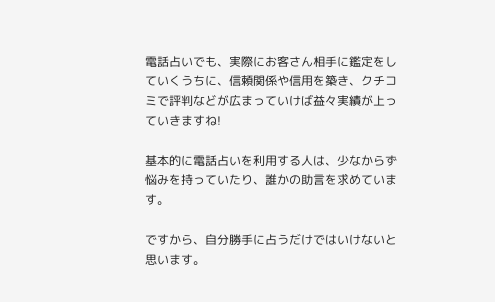電話占いでも、実際にお客さん相手に鑑定をしていくうちに、信頼関係や信用を築き、クチコミで評判などが広まっていけば益々実績が上っていきますね!

基本的に電話占いを利用する人は、少なからず悩みを持っていたり、誰かの助言を求めています。

ですから、自分勝手に占うだけではいけないと思います。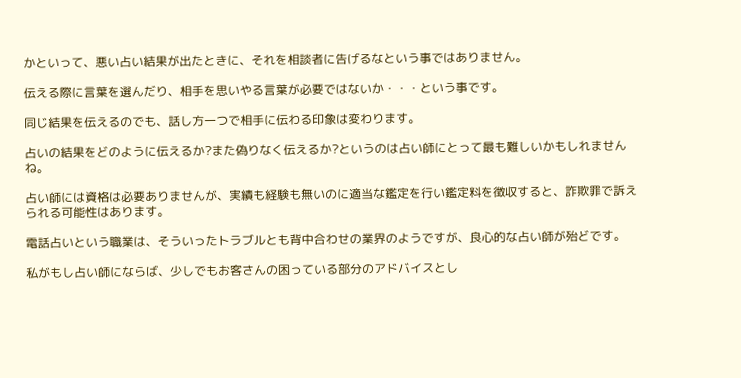かといって、悪い占い結果が出たときに、それを相談者に告げるなという事ではありません。

伝える際に言葉を選んだり、相手を思いやる言葉が必要ではないか・・・という事です。

同じ結果を伝えるのでも、話し方一つで相手に伝わる印象は変わります。

占いの結果をどのように伝えるか?また偽りなく伝えるか?というのは占い師にとって最も難しいかもしれませんね。

占い師には資格は必要ありませんが、実績も経験も無いのに適当な鑑定を行い鑑定料を徴収すると、詐欺罪で訴えられる可能性はあります。

電話占いという職業は、そういったトラブルとも背中合わせの業界のようですが、良心的な占い師が殆どです。

私がもし占い師にならば、少しでもお客さんの困っている部分のアドバイスとし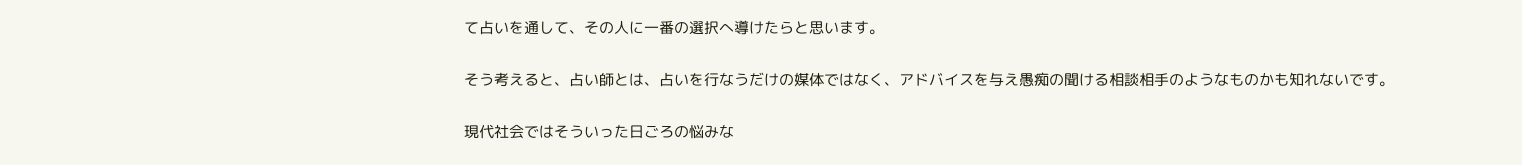て占いを通して、その人に一番の選択へ導けたらと思います。

そう考えると、占い師とは、占いを行なうだけの媒体ではなく、アドバイスを与え愚痴の聞ける相談相手のようなものかも知れないです。

現代社会ではそういった日ごろの悩みな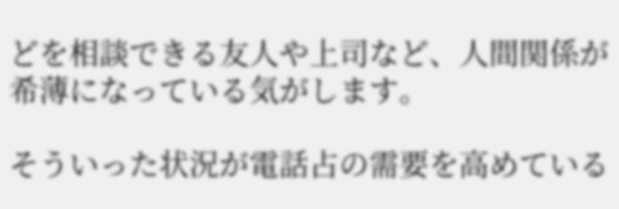どを相談できる友人や上司など、人間関係が希薄になっている気がします。

そういった状況が電話占の需要を高めている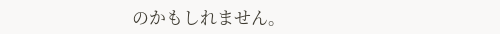のかもしれません。